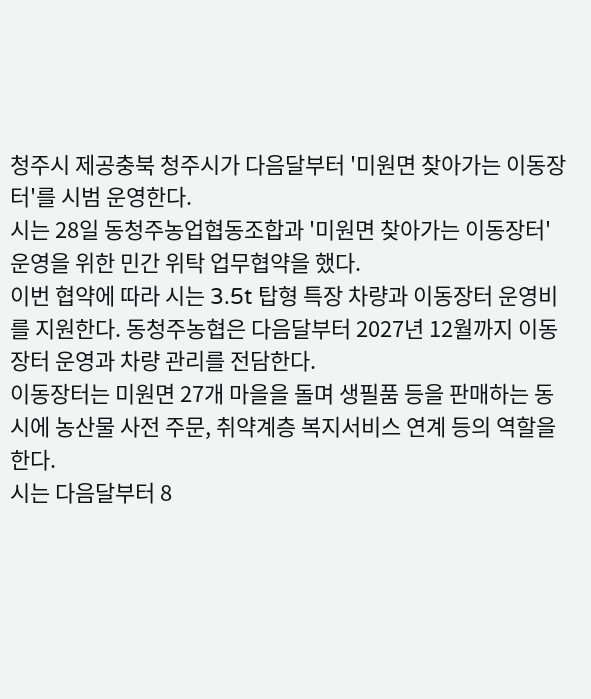청주시 제공충북 청주시가 다음달부터 '미원면 찾아가는 이동장터'를 시범 운영한다.
시는 28일 동청주농업협동조합과 '미원면 찾아가는 이동장터' 운영을 위한 민간 위탁 업무협약을 했다.
이번 협약에 따라 시는 3.5t 탑형 특장 차량과 이동장터 운영비를 지원한다. 동청주농협은 다음달부터 2027년 12월까지 이동장터 운영과 차량 관리를 전담한다.
이동장터는 미원면 27개 마을을 돌며 생필품 등을 판매하는 동시에 농산물 사전 주문, 취약계층 복지서비스 연계 등의 역할을 한다.
시는 다음달부터 8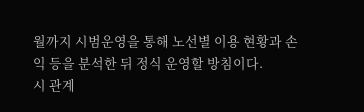월까지 시범운영을 통해 노선별 이용 현황과 손익 등을 분석한 뒤 정식 운영할 방침이다.
시 관계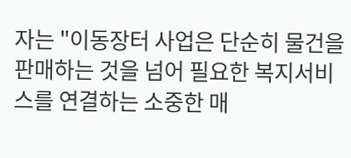자는 "이동장터 사업은 단순히 물건을 판매하는 것을 넘어 필요한 복지서비스를 연결하는 소중한 매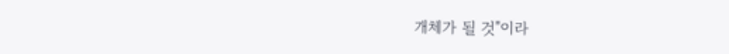개체가 될 것"이라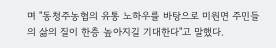며 "동청주농협의 유통 노하우를 바탕으로 미원면 주민들의 삶의 질이 한층 높아지길 기대한다"고 말했다.